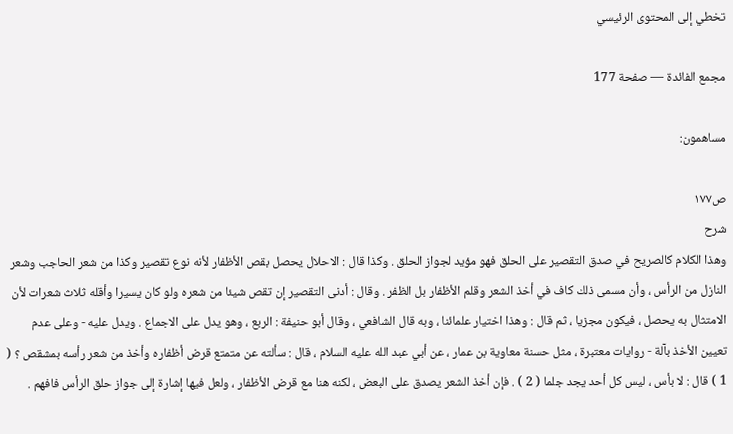تخطي إلى المحتوى الرئيسي

مجمع الفائدة — صفحة 177

مساهمون:

ص١٧٧
شرح
وهذا الكلام كالصريح في صدق التقصير على الحلق فهو مؤيد لجواز الحلق . وكذا قال : الاحلال يحصل بقص الأظفار لأنه نوع تقصير وكذا من شعر الحاجب وشعر النازل من الرأس ، وأن مسمى ذلك كاف في أخذ الشعر وقلم الأظفار بل الظفر . وقال : أدنى التقصير إن تقص شيئا من شعره ولو كان يسيرا وأقله ثلاث شعرات لأن الامتثال به يحصل ، فيكون مجزيا ، ثم قال : وهذا اختيار علمائنا ، وبه قال الشافعي ، وقال أبو حنيفة : الربع ، وهو يدل على الاجماع . ويدل عليه - وعلى عدم تعيين الأخذ بآلة - روايات معتبرة ، مثل حسنة معاوية بن عمار ، عن أبي عبد الله عليه السلام ، قال : سألته عن متمتع قرض أظفاره وأخذ من شعر رأسه بمشقص ؟ ( 1 ) قال : لا بأس ، ليس كل أحد يجد جلما ( 2 ) . فإن أخذ الشعر يصدق على البعض ، لكنه هنا مع قرض الأظفار ، ولعل فيها إشارة إلى جواز حلق الرأس فافهم .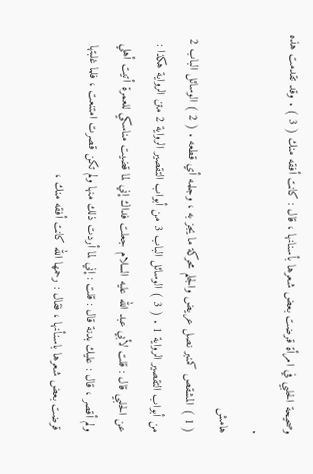وصحيحة الحلبي في امرأة قرضت بعض شعرها بأسنانها ، قال : كانت أفقه منك ( 3 ) . وقد تقدمت هذه .
هامش
( 1 ) المشقص كمنبر نصل عريض والجلم محركة ما يجز به ، وجلمه أي قطعه . ( 2 ) الوسائل الباب 2 من أبواب التقصير الرواية 1 . ( 3 ) الوسائل الباب 3 من أبواب التقصير الرواية 2 متن الرواية هكذا : عن الحلبي قال : قلت لأبي عبد الله عليه السلام جعلت فداك إني لما قضيت مناسكي للعمرة أتيت أهلي ولم أقصر ، قال : عليك بدنة قال : قلت : إني لما أردت ذلك منها ولم تكن قصرت امتنعت ، فلما غلبتها قرضت بعض شعرها باسنأنها ، فقال : رحمها الله كانت أفقه منك ،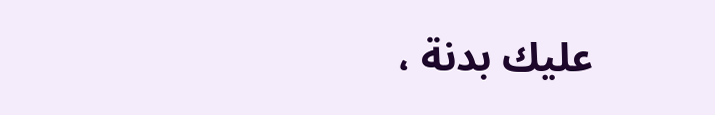عليك بدنة ،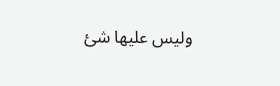وليس عليها شئ